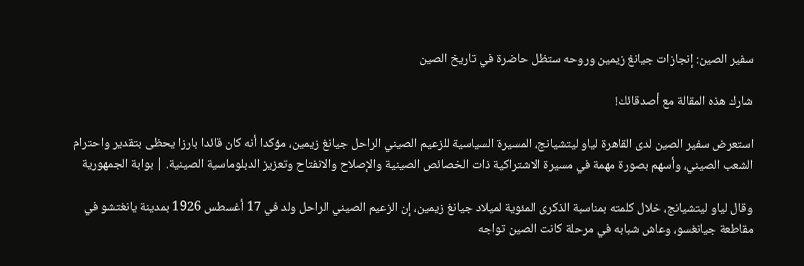سفير الصين: إنجازات جيانغ زيمين وروحه ستظل حاضرة في تاريخ الصين

شارك هذه المقالة مع أصدقائك!

استعرض سفير الصين لدى القاهرة لياو ليتشيانج، المسيرة السياسية للزعيم الصيني الراحل جيانغ زيمين، مؤكدا أنه كان قائدا بارزا يحظى بتقدير واحترام الشعب الصيني، وأسهم بصورة مهمة في مسيرة الاشتراكية ذات الخصائص الصينية والإصلاح والانفتاح وتعزيز الدبلوماسية الصينية. | بوابة الجمهورية

وقال لياو ليتشيانج، خلال كلمته بمناسبة الذكرى المئوية لميلاد جيانغ زيمين، إن الزعيم الصيني الراحل ولد في 17 أغسطس 1926 بمدينة يانغتشو في مقاطعة جيانغسو، وعاش شبابه في مرحلة كانت الصين تواجه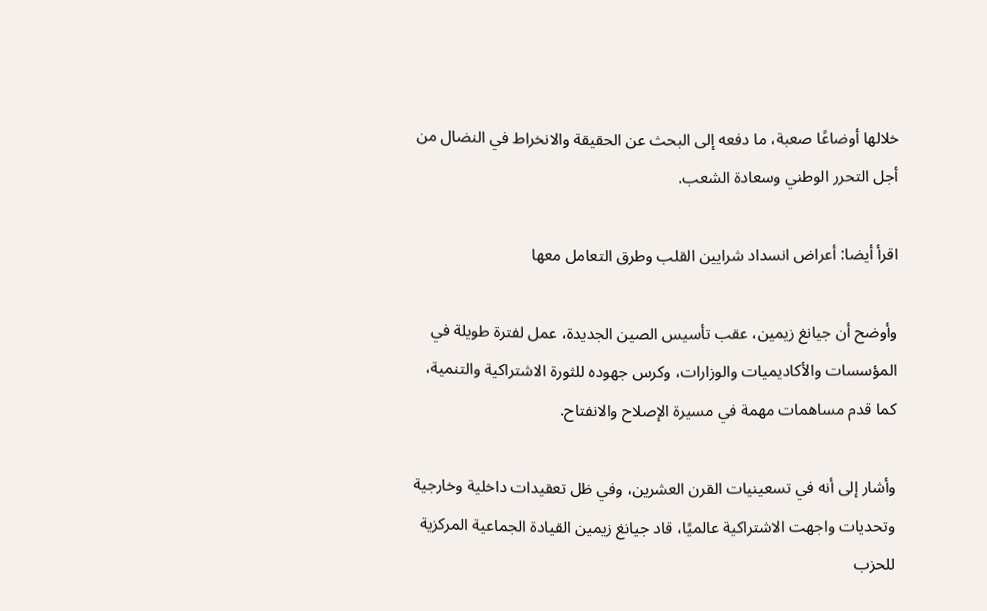خلالها أوضاعًا صعبة، ما دفعه إلى البحث عن الحقيقة والانخراط في النضال من أجل التحرر الوطني وسعادة الشعب.

اقرأ أيضا: أعراض انسداد شرايين القلب وطرق التعامل معها

وأوضح أن جيانغ زيمين، عقب تأسيس الصين الجديدة، عمل لفترة طويلة في المؤسسات والأكاديميات والوزارات، وكرس جهوده للثورة الاشتراكية والتنمية، كما قدم مساهمات مهمة في مسيرة الإصلاح والانفتاح.

وأشار إلى أنه في تسعينيات القرن العشرين، وفي ظل تعقيدات داخلية وخارجية وتحديات واجهت الاشتراكية عالميًا، قاد جيانغ زيمين القيادة الجماعية المركزية للحزب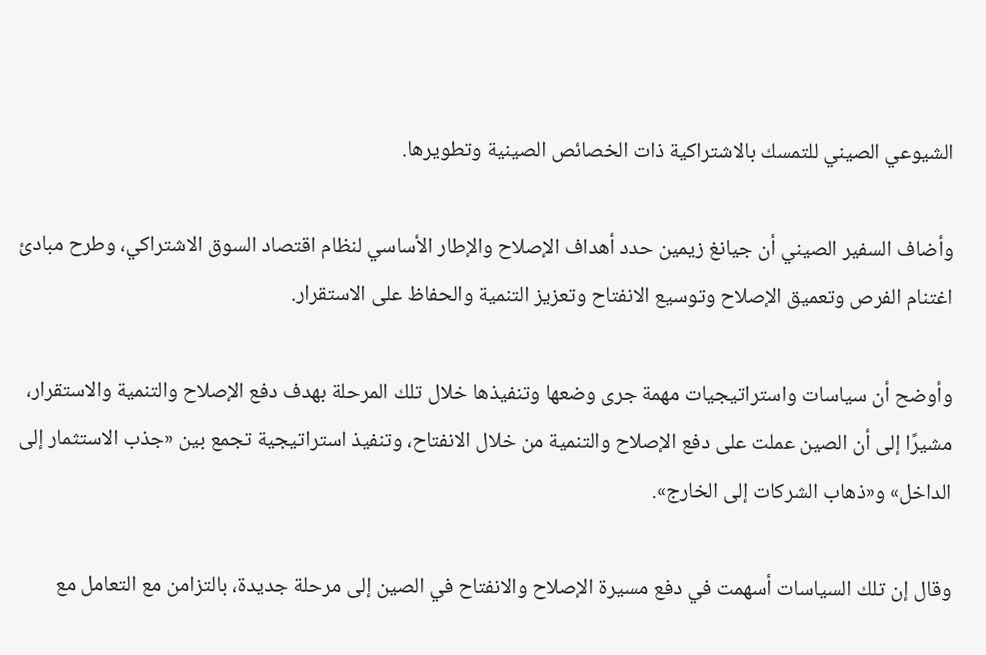الشيوعي الصيني للتمسك بالاشتراكية ذات الخصائص الصينية وتطويرها.

وأضاف السفير الصيني أن جيانغ زيمين حدد أهداف الإصلاح والإطار الأساسي لنظام اقتصاد السوق الاشتراكي، وطرح مبادئ اغتنام الفرص وتعميق الإصلاح وتوسيع الانفتاح وتعزيز التنمية والحفاظ على الاستقرار.

وأوضح أن سياسات واستراتيجيات مهمة جرى وضعها وتنفيذها خلال تلك المرحلة بهدف دفع الإصلاح والتنمية والاستقرار، مشيرًا إلى أن الصين عملت على دفع الإصلاح والتنمية من خلال الانفتاح، وتنفيذ استراتيجية تجمع بين «جذب الاستثمار إلى الداخل» و«ذهاب الشركات إلى الخارج».

وقال إن تلك السياسات أسهمت في دفع مسيرة الإصلاح والانفتاح في الصين إلى مرحلة جديدة، بالتزامن مع التعامل مع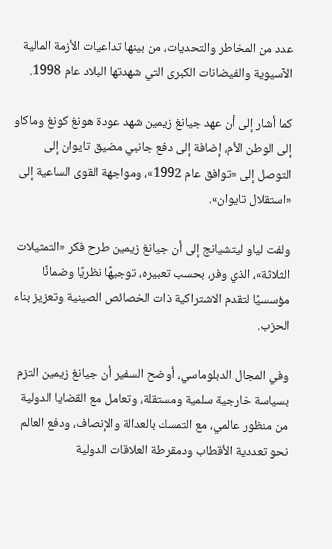عدد من المخاطر والتحديات، من بينها تداعيات الأزمة المالية الآسيوية والفيضانات الكبرى التي شهدتها البلاد عام 1998.

كما أشار إلى أن عهد جيانغ زيمين شهد عودة هونغ كونغ وماكاو إلى الوطن الأم، إضافة إلى دفع جانبي مضيق تايوان إلى التوصل إلى «توافق عام 1992»، ومواجهة القوى الساعية إلى «استقلال تايوان».

ولفت لياو ليتشيانج إلى أن جيانغ زيمين طرح فكر «التمثيلات الثلاثة»، الذي وفر، بحسب تعبيره، توجيهًا نظريًا وضمانًا مؤسسيًا لتقدم الاشتراكية ذات الخصائص الصينية وتعزيز بناء الحزب.

وفي المجال الدبلوماسي، أوضح السفير أن جيانغ زيمين التزم بسياسة خارجية سلمية ومستقلة، وتعامل مع القضايا الدولية من منظور عالمي، مع التمسك بالعدالة والإنصاف، ودفع العالم نحو تعددية الأقطاب ودمقرطة العلاقات الدولية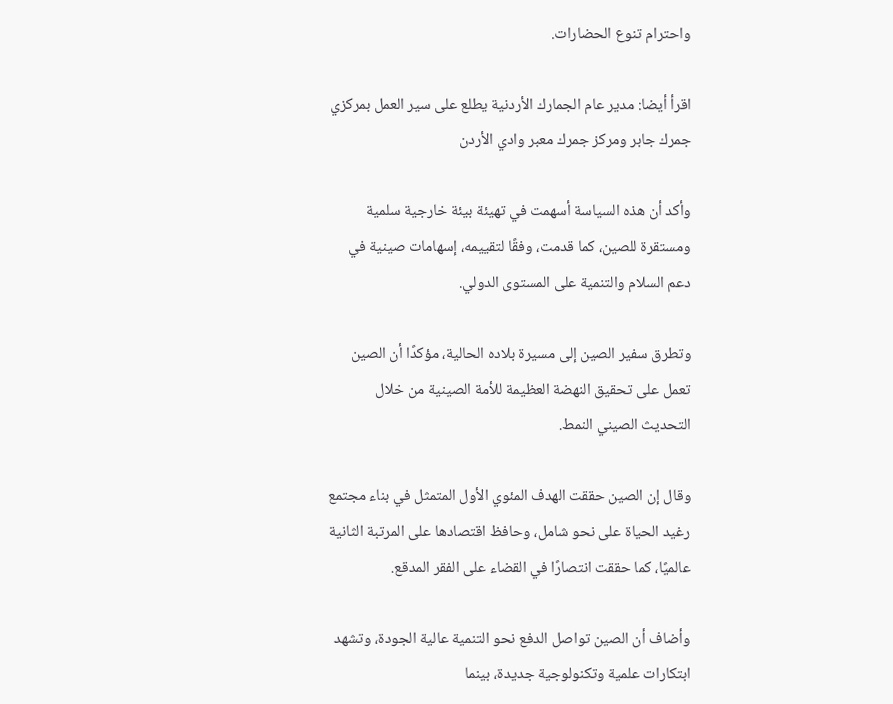واحترام تنوع الحضارات.

اقرأ أيضا: مدير عام الجمارك الأردنية يطلع على سير العمل بمركزي جمرك جابر ومركز جمرك معبر وادي الأردن

وأكد أن هذه السياسة أسهمت في تهيئة بيئة خارجية سلمية ومستقرة للصين، كما قدمت، وفقًا لتقييمه، إسهامات صينية في دعم السلام والتنمية على المستوى الدولي.

وتطرق سفير الصين إلى مسيرة بلاده الحالية، مؤكدًا أن الصين تعمل على تحقيق النهضة العظيمة للأمة الصينية من خلال التحديث الصيني النمط.

وقال إن الصين حققت الهدف المئوي الأول المتمثل في بناء مجتمع رغيد الحياة على نحو شامل، وحافظ اقتصادها على المرتبة الثانية عالميًا، كما حققت انتصارًا في القضاء على الفقر المدقع.

وأضاف أن الصين تواصل الدفع نحو التنمية عالية الجودة، وتشهد ابتكارات علمية وتكنولوجية جديدة، بينما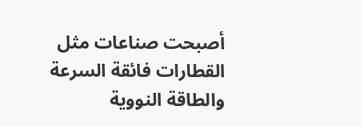أصبحت صناعات مثل القطارات فائقة السرعة والطاقة النووية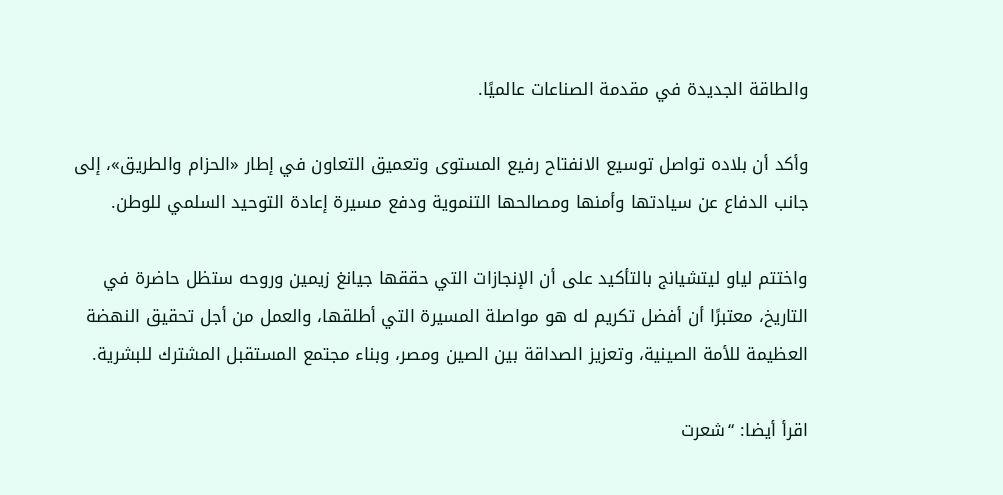والطاقة الجديدة في مقدمة الصناعات عالميًا.

وأكد أن بلاده تواصل توسيع الانفتاح رفيع المستوى وتعميق التعاون في إطار «الحزام والطريق»، إلى جانب الدفاع عن سيادتها وأمنها ومصالحها التنموية ودفع مسيرة إعادة التوحيد السلمي للوطن.

واختتم لياو ليتشيانج بالتأكيد على أن الإنجازات التي حققها جيانغ زيمين وروحه ستظل حاضرة في التاريخ، معتبرًا أن أفضل تكريم له هو مواصلة المسيرة التي أطلقها، والعمل من أجل تحقيق النهضة العظيمة للأمة الصينية، وتعزيز الصداقة بين الصين ومصر، وبناء مجتمع المستقبل المشترك للبشرية.

اقرأ أيضا: “شعرت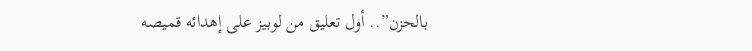بالحزن”.. أول تعليق من لوبيز على إهدائه قميصه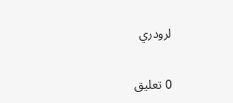لرودري

0 تعليق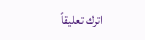اترك تعليقاً